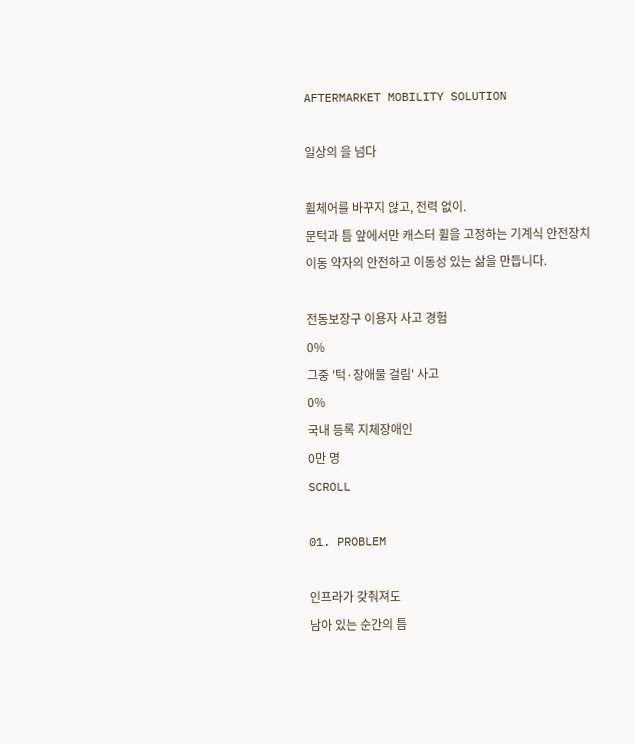AFTERMARKET MOBILITY SOLUTION

일상의 을 넘다

휠체어를 바꾸지 않고, 전력 없이.
문턱과 틈 앞에서만 캐스터 휠을 고정하는 기계식 안전장치
이동 약자의 안전하고 이동성 있는 삶을 만듭니다.

전동보장구 이용자 사고 경험
0%
그중 '턱·장애물 걸림' 사고
0%
국내 등록 지체장애인
0만 명
SCROLL

01. PROBLEM

인프라가 갖춰져도
남아 있는 순간의 틈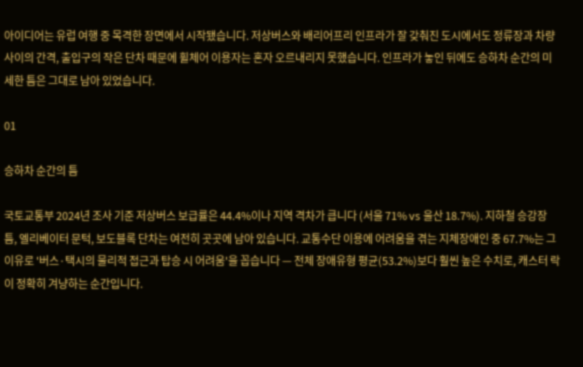아이디어는 유럽 여행 중 목격한 장면에서 시작됐습니다. 저상버스와 배리어프리 인프라가 잘 갖춰진 도시에서도 정류장과 차량 사이의 간격, 출입구의 작은 단차 때문에 휠체어 이용자는 혼자 오르내리지 못했습니다. 인프라가 놓인 뒤에도 승하차 순간의 미세한 틈은 그대로 남아 있었습니다.

01

승하차 순간의 틈

국토교통부 2024년 조사 기준 저상버스 보급률은 44.4%이나 지역 격차가 큽니다 (서울 71% vs 울산 18.7%). 지하철 승강장 틈, 엘리베이터 문턱, 보도블록 단차는 여전히 곳곳에 남아 있습니다. 교통수단 이용에 어려움을 겪는 지체장애인 중 67.7%는 그 이유로 '버스·택시의 물리적 접근과 탑승 시 어려움'을 꼽습니다 — 전체 장애유형 평균(53.2%)보다 훨씬 높은 수치로, 캐스터 락이 정확히 겨냥하는 순간입니다.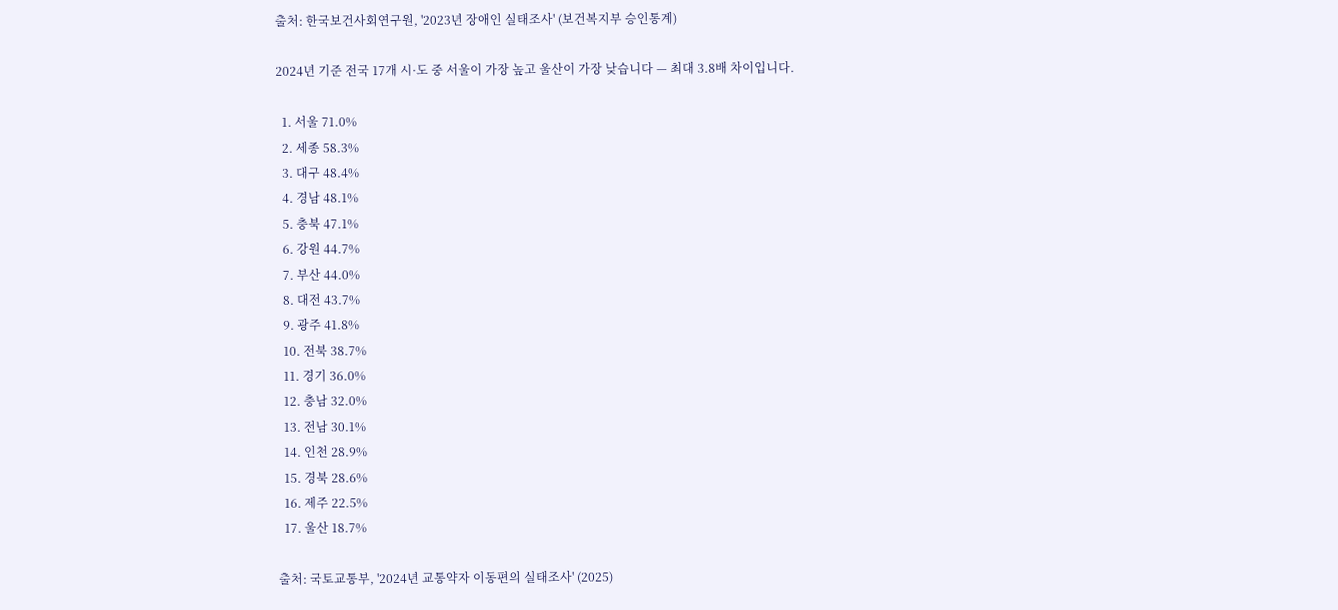출처: 한국보건사회연구원, '2023년 장애인 실태조사' (보건복지부 승인통계)

2024년 기준 전국 17개 시·도 중 서울이 가장 높고 울산이 가장 낮습니다 — 최대 3.8배 차이입니다.

  1. 서울 71.0%
  2. 세종 58.3%
  3. 대구 48.4%
  4. 경남 48.1%
  5. 충북 47.1%
  6. 강원 44.7%
  7. 부산 44.0%
  8. 대전 43.7%
  9. 광주 41.8%
  10. 전북 38.7%
  11. 경기 36.0%
  12. 충남 32.0%
  13. 전남 30.1%
  14. 인천 28.9%
  15. 경북 28.6%
  16. 제주 22.5%
  17. 울산 18.7%

출처: 국토교통부, '2024년 교통약자 이동편의 실태조사' (2025)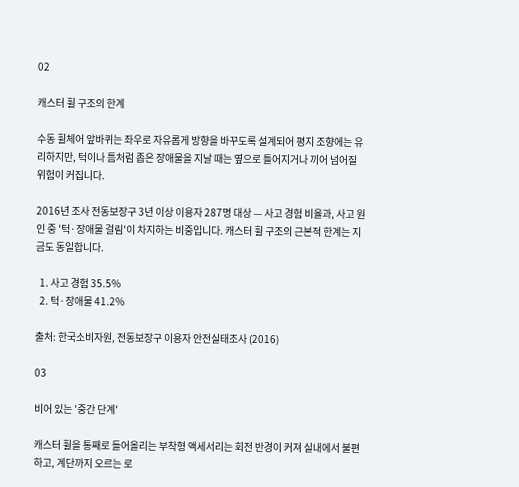02

캐스터 휠 구조의 한계

수동 휠체어 앞바퀴는 좌우로 자유롭게 방향을 바꾸도록 설계되어 평지 조향에는 유리하지만, 턱이나 틈처럼 좁은 장애물을 지날 때는 옆으로 틀어지거나 끼어 넘어질 위험이 커집니다.

2016년 조사 전동보장구 3년 이상 이용자 287명 대상 — 사고 경험 비율과, 사고 원인 중 '턱·장애물 걸림'이 차지하는 비중입니다. 캐스터 휠 구조의 근본적 한계는 지금도 동일합니다.

  1. 사고 경험 35.5%
  2. 턱·장애물 41.2%

출처: 한국소비자원, 전동보장구 이용자 안전실태조사 (2016)

03

비어 있는 '중간 단계'

캐스터 휠을 통째로 들어올리는 부착형 액세서리는 회전 반경이 커져 실내에서 불편하고, 계단까지 오르는 로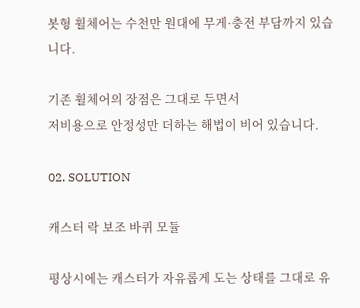봇형 휠체어는 수천만 원대에 무게·충전 부담까지 있습니다.

기존 휠체어의 장점은 그대로 두면서
저비용으로 안정성만 더하는 해법이 비어 있습니다.

02. SOLUTION

캐스터 락 보조 바퀴 모듈

평상시에는 캐스터가 자유롭게 도는 상태를 그대로 유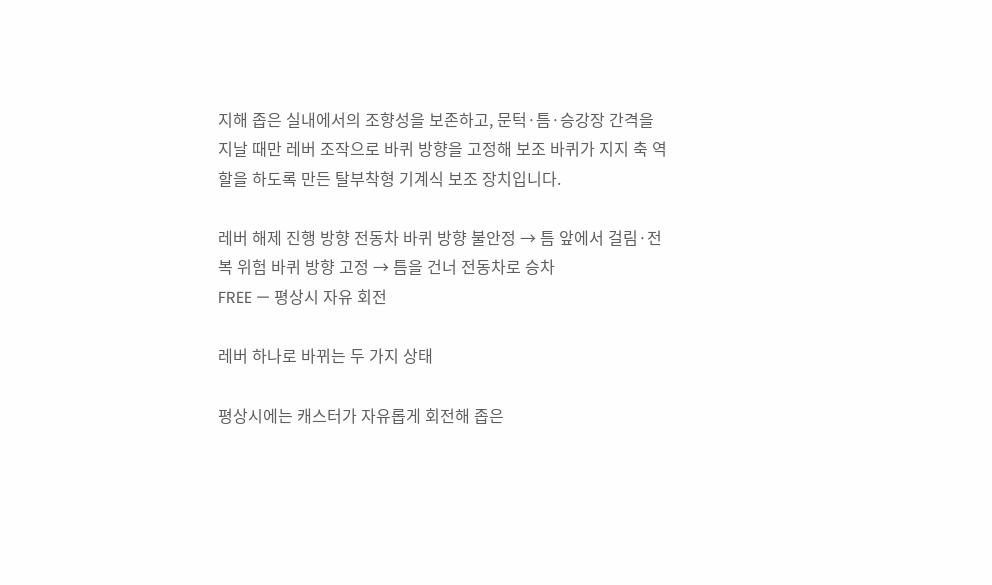지해 좁은 실내에서의 조향성을 보존하고, 문턱·틈·승강장 간격을 지날 때만 레버 조작으로 바퀴 방향을 고정해 보조 바퀴가 지지 축 역할을 하도록 만든 탈부착형 기계식 보조 장치입니다.

레버 해제 진행 방향 전동차 바퀴 방향 불안정 → 틈 앞에서 걸림·전복 위험 바퀴 방향 고정 → 틈을 건너 전동차로 승차
FREE — 평상시 자유 회전

레버 하나로 바뀌는 두 가지 상태

평상시에는 캐스터가 자유롭게 회전해 좁은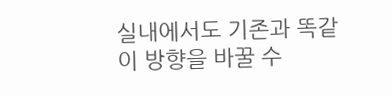실내에서도 기존과 똑같이 방향을 바꿀 수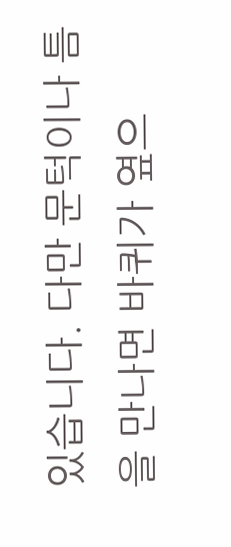있습니다. 다만 문턱이나 틈을 만나면 바퀴가 옆으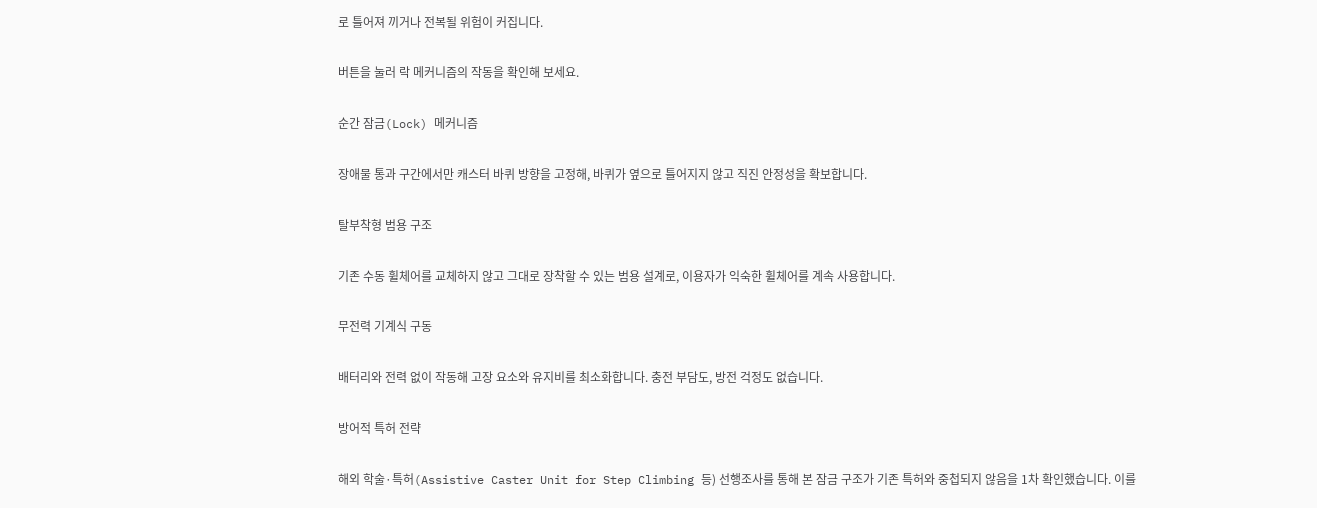로 틀어져 끼거나 전복될 위험이 커집니다.

버튼을 눌러 락 메커니즘의 작동을 확인해 보세요.

순간 잠금(Lock) 메커니즘

장애물 통과 구간에서만 캐스터 바퀴 방향을 고정해, 바퀴가 옆으로 틀어지지 않고 직진 안정성을 확보합니다.

탈부착형 범용 구조

기존 수동 휠체어를 교체하지 않고 그대로 장착할 수 있는 범용 설계로, 이용자가 익숙한 휠체어를 계속 사용합니다.

무전력 기계식 구동

배터리와 전력 없이 작동해 고장 요소와 유지비를 최소화합니다. 충전 부담도, 방전 걱정도 없습니다.

방어적 특허 전략

해외 학술·특허(Assistive Caster Unit for Step Climbing 등) 선행조사를 통해 본 잠금 구조가 기존 특허와 중첩되지 않음을 1차 확인했습니다. 이를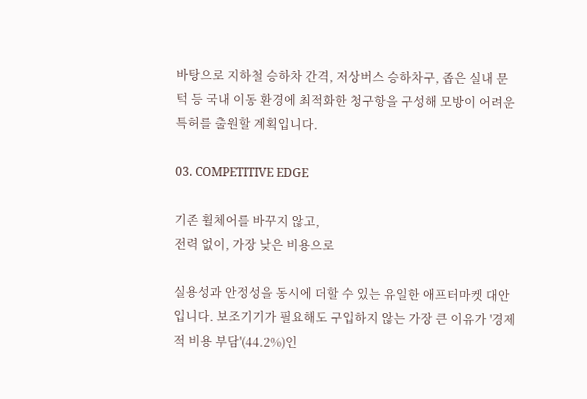바탕으로 지하철 승하차 간격, 저상버스 승하차구, 좁은 실내 문턱 등 국내 이동 환경에 최적화한 청구항을 구성해 모방이 어려운 특허를 출원할 계획입니다.

03. COMPETITIVE EDGE

기존 휠체어를 바꾸지 않고,
전력 없이, 가장 낮은 비용으로

실용성과 안정성을 동시에 더할 수 있는 유일한 애프터마켓 대안입니다. 보조기기가 필요해도 구입하지 않는 가장 큰 이유가 '경제적 비용 부담'(44.2%)인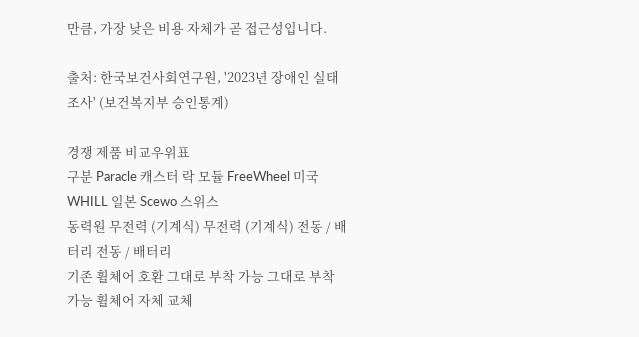만큼, 가장 낮은 비용 자체가 곧 접근성입니다.

출처: 한국보건사회연구원, '2023년 장애인 실태조사' (보건복지부 승인통계)

경쟁 제품 비교우위표
구분 Paracle 캐스터 락 모듈 FreeWheel 미국 WHILL 일본 Scewo 스위스
동력원 무전력 (기계식) 무전력 (기계식) 전동 / 배터리 전동 / 배터리
기존 휠체어 호환 그대로 부착 가능 그대로 부착 가능 휠체어 자체 교체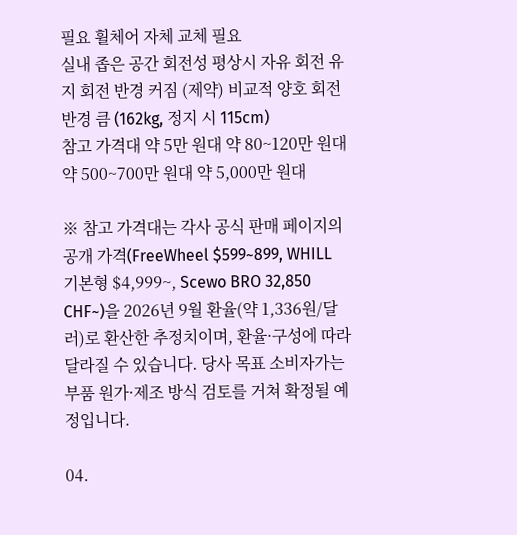필요 휠체어 자체 교체 필요
실내 좁은 공간 회전성 평상시 자유 회전 유지 회전 반경 커짐 (제약) 비교적 양호 회전 반경 큼 (162kg, 정지 시 115cm)
참고 가격대 약 5만 원대 약 80~120만 원대 약 500~700만 원대 약 5,000만 원대

※ 참고 가격대는 각사 공식 판매 페이지의 공개 가격(FreeWheel $599~899, WHILL 기본형 $4,999~, Scewo BRO 32,850 CHF~)을 2026년 9월 환율(약 1,336원/달러)로 환산한 추정치이며, 환율·구성에 따라 달라질 수 있습니다. 당사 목표 소비자가는 부품 원가·제조 방식 검토를 거쳐 확정될 예정입니다.

04.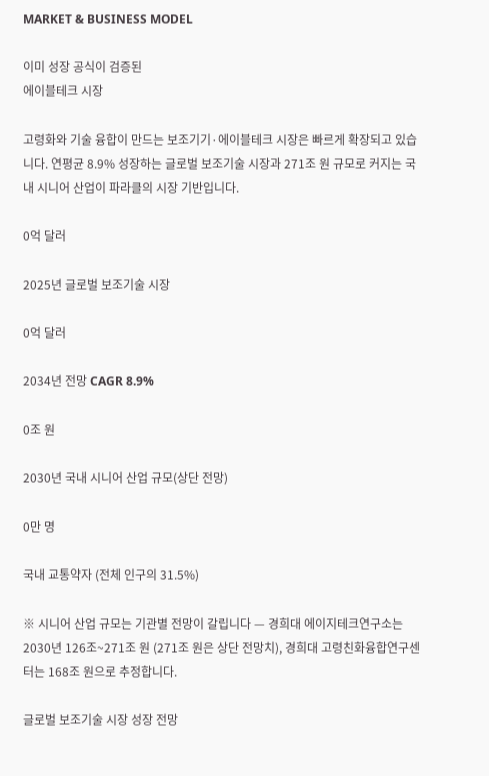MARKET & BUSINESS MODEL

이미 성장 공식이 검증된
에이블테크 시장

고령화와 기술 융합이 만드는 보조기기·에이블테크 시장은 빠르게 확장되고 있습니다. 연평균 8.9% 성장하는 글로벌 보조기술 시장과 271조 원 규모로 커지는 국내 시니어 산업이 파라클의 시장 기반입니다.

0억 달러

2025년 글로벌 보조기술 시장

0억 달러

2034년 전망 CAGR 8.9%

0조 원

2030년 국내 시니어 산업 규모(상단 전망)

0만 명

국내 교통약자 (전체 인구의 31.5%)

※ 시니어 산업 규모는 기관별 전망이 갈립니다 — 경희대 에이지테크연구소는 2030년 126조~271조 원 (271조 원은 상단 전망치), 경희대 고령친화융합연구센터는 168조 원으로 추정합니다.

글로벌 보조기술 시장 성장 전망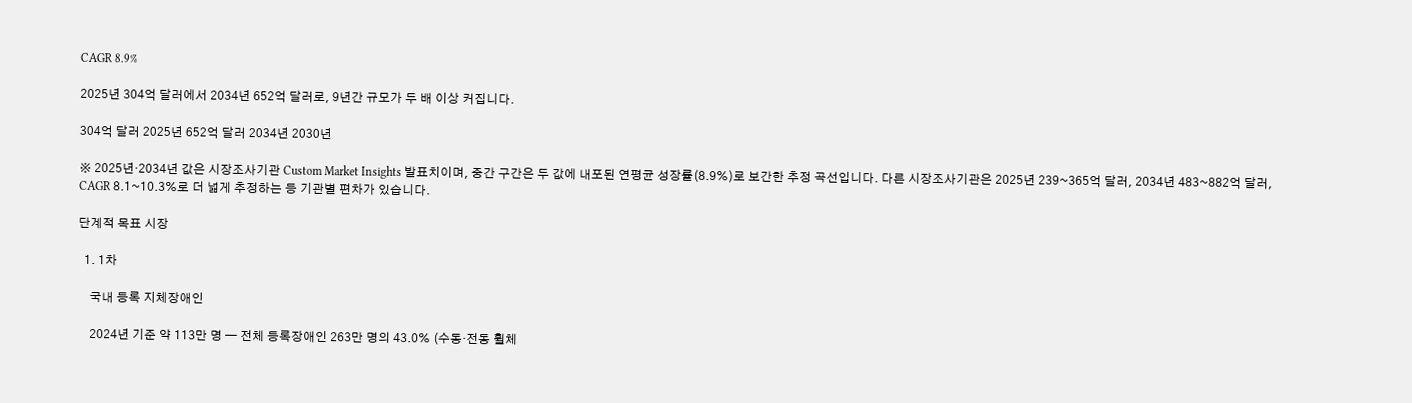CAGR 8.9%

2025년 304억 달러에서 2034년 652억 달러로, 9년간 규모가 두 배 이상 커집니다.

304억 달러 2025년 652억 달러 2034년 2030년

※ 2025년·2034년 값은 시장조사기관 Custom Market Insights 발표치이며, 중간 구간은 두 값에 내포된 연평균 성장률(8.9%)로 보간한 추정 곡선입니다. 다른 시장조사기관은 2025년 239~365억 달러, 2034년 483~882억 달러, CAGR 8.1~10.3%로 더 넓게 추정하는 등 기관별 편차가 있습니다.

단계적 목표 시장

  1. 1차

    국내 등록 지체장애인

    2024년 기준 약 113만 명 — 전체 등록장애인 263만 명의 43.0% (수동·전동 휠체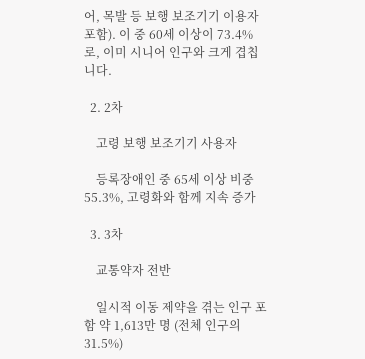어, 목발 등 보행 보조기기 이용자 포함). 이 중 60세 이상이 73.4%로, 이미 시니어 인구와 크게 겹칩니다.

  2. 2차

    고령 보행 보조기기 사용자

    등록장애인 중 65세 이상 비중 55.3%, 고령화와 함께 지속 증가

  3. 3차

    교통약자 전반

    일시적 이동 제약을 겪는 인구 포함 약 1,613만 명 (전체 인구의 31.5%)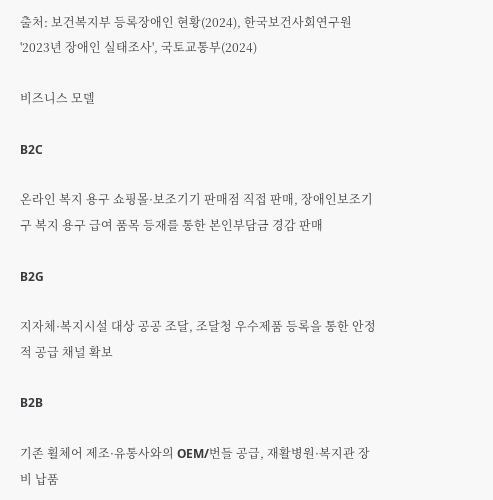출처: 보건복지부 등록장애인 현황(2024), 한국보건사회연구원 '2023년 장애인 실태조사', 국토교통부(2024)

비즈니스 모델

B2C

온라인 복지 용구 쇼핑몰·보조기기 판매점 직접 판매, 장애인보조기구 복지 용구 급여 품목 등재를 통한 본인부담금 경감 판매

B2G

지자체·복지시설 대상 공공 조달, 조달청 우수제품 등록을 통한 안정적 공급 채널 확보

B2B

기존 휠체어 제조·유통사와의 OEM/번들 공급, 재활병원·복지관 장비 납품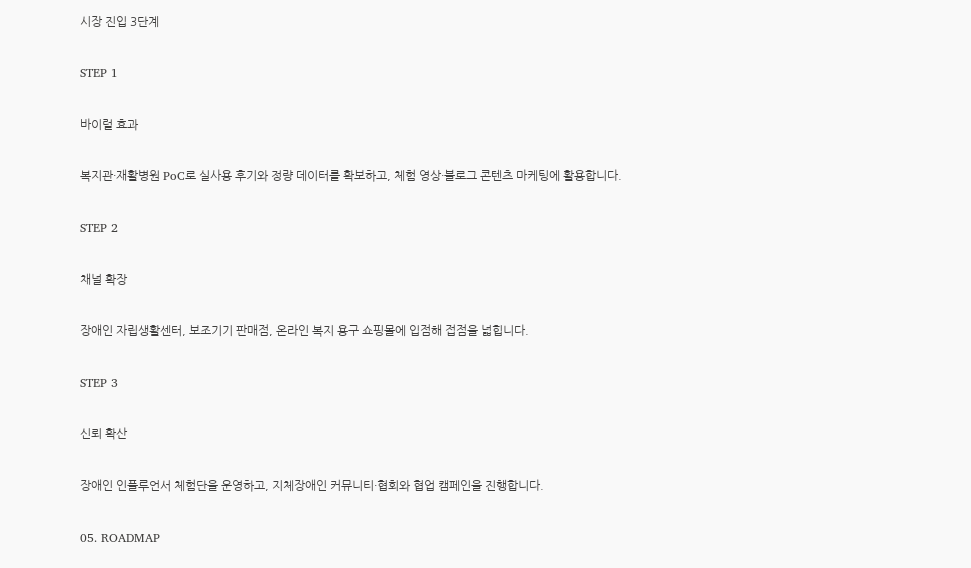시장 진입 3단계

STEP 1

바이럴 효과

복지관·재활병원 PoC로 실사용 후기와 정량 데이터를 확보하고, 체험 영상·블로그 콘텐츠 마케팅에 활용합니다.

STEP 2

채널 확장

장애인 자립생활센터, 보조기기 판매점, 온라인 복지 용구 쇼핑몰에 입점해 접점을 넓힙니다.

STEP 3

신뢰 확산

장애인 인플루언서 체험단을 운영하고, 지체장애인 커뮤니티·협회와 협업 캠페인을 진행합니다.

05. ROADMAP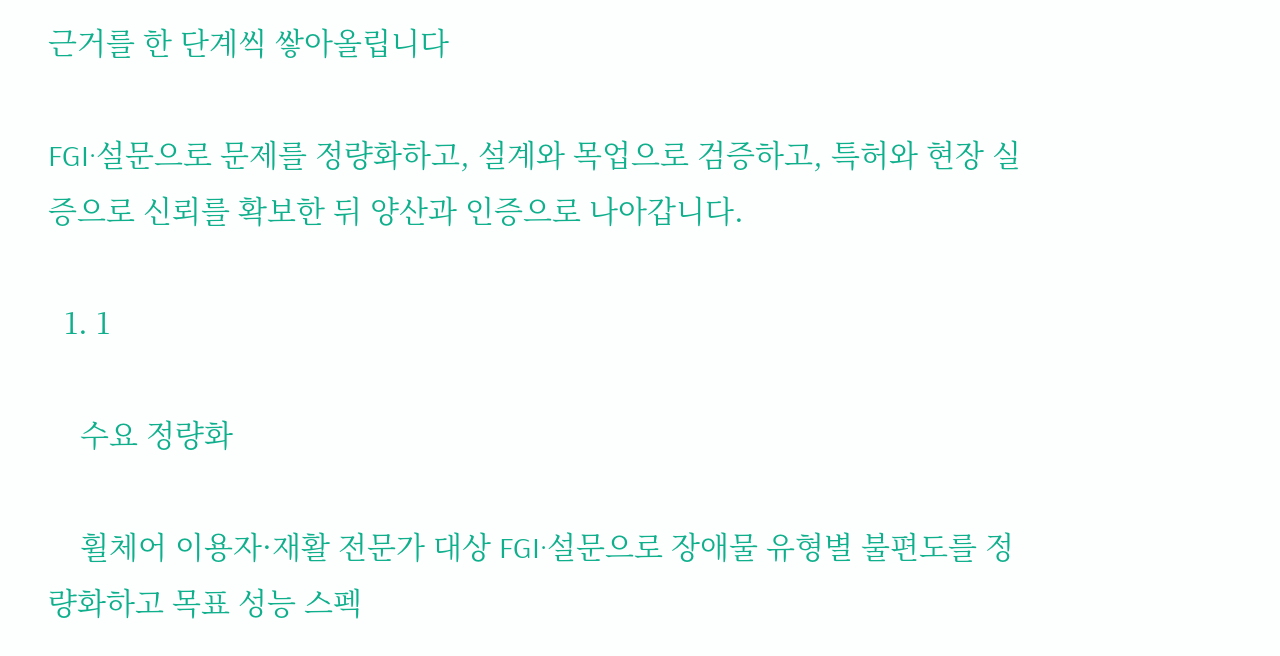근거를 한 단계씩 쌓아올립니다

FGI·설문으로 문제를 정량화하고, 설계와 목업으로 검증하고, 특허와 현장 실증으로 신뢰를 확보한 뒤 양산과 인증으로 나아갑니다.

  1. 1

    수요 정량화

    휠체어 이용자·재활 전문가 대상 FGI·설문으로 장애물 유형별 불편도를 정량화하고 목표 성능 스펙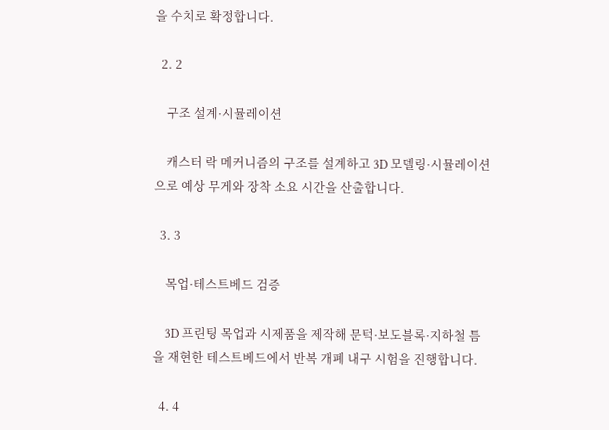을 수치로 확정합니다.

  2. 2

    구조 설계·시뮬레이션

    캐스터 락 메커니즘의 구조를 설계하고 3D 모델링·시뮬레이션으로 예상 무게와 장착 소요 시간을 산출합니다.

  3. 3

    목업·테스트베드 검증

    3D 프린팅 목업과 시제품을 제작해 문턱·보도블록·지하철 틈을 재현한 테스트베드에서 반복 개폐 내구 시험을 진행합니다.

  4. 4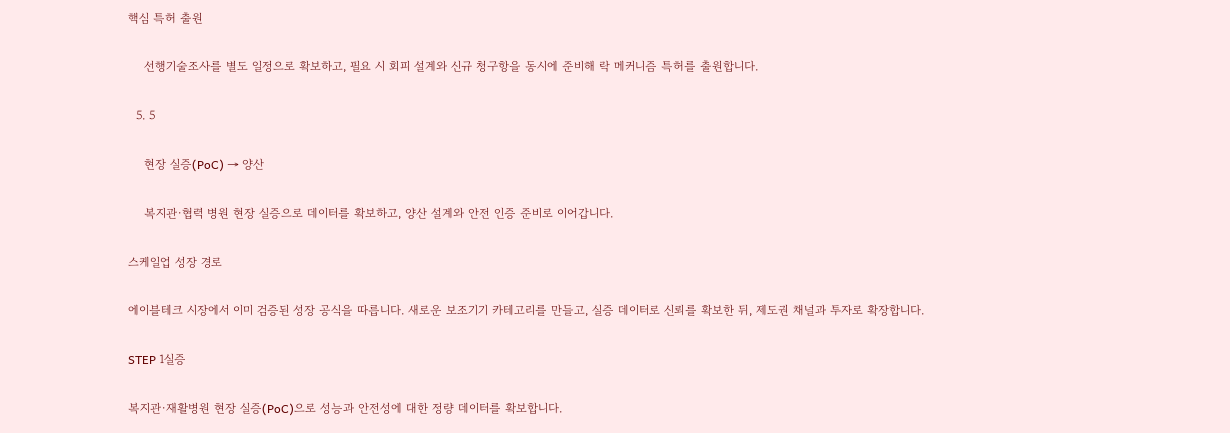핵심 특허 출원

    선행기술조사를 별도 일정으로 확보하고, 필요 시 회피 설계와 신규 청구항을 동시에 준비해 락 메커니즘 특허를 출원합니다.

  5. 5

    현장 실증(PoC) → 양산

    복지관·협력 병원 현장 실증으로 데이터를 확보하고, 양산 설계와 안전 인증 준비로 이어갑니다.

스케일업 성장 경로

에이블테크 시장에서 이미 검증된 성장 공식을 따릅니다. 새로운 보조기기 카테고리를 만들고, 실증 데이터로 신뢰를 확보한 뒤, 제도권 채널과 투자로 확장합니다.

STEP 1실증

복지관·재활병원 현장 실증(PoC)으로 성능과 안전성에 대한 정량 데이터를 확보합니다.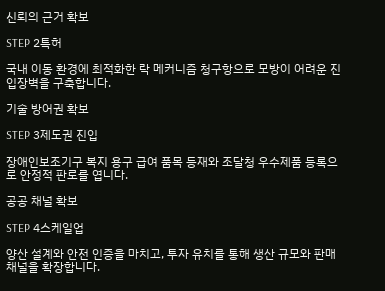신뢰의 근거 확보

STEP 2특허

국내 이동 환경에 최적화한 락 메커니즘 청구항으로 모방이 어려운 진입장벽을 구축합니다.

기술 방어권 확보

STEP 3제도권 진입

장애인보조기구 복지 용구 급여 품목 등재와 조달청 우수제품 등록으로 안정적 판로를 엽니다.

공공 채널 확보

STEP 4스케일업

양산 설계와 안전 인증을 마치고, 투자 유치를 통해 생산 규모와 판매 채널을 확장합니다.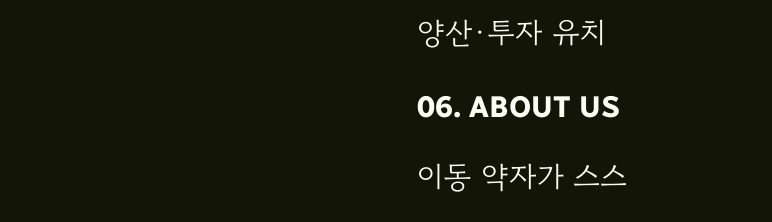양산·투자 유치

06. ABOUT US

이동 약자가 스스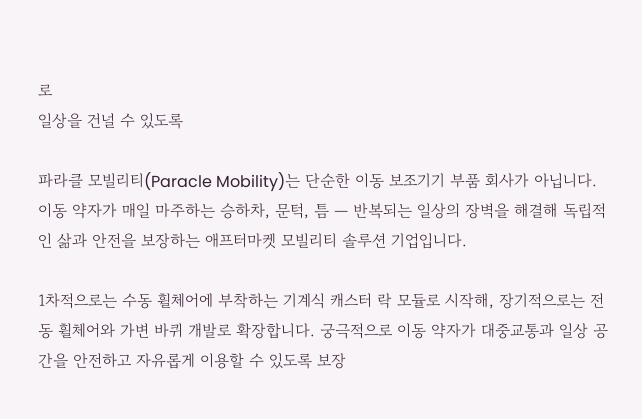로
일상을 건널 수 있도록

파라클 모빌리티(Paracle Mobility)는 단순한 이동 보조기기 부품 회사가 아닙니다. 이동 약자가 매일 마주하는 승하차, 문턱, 틈 — 반복되는 일상의 장벽을 해결해 독립적인 삶과 안전을 보장하는 애프터마켓 모빌리티 솔루션 기업입니다.

1차적으로는 수동 휠체어에 부착하는 기계식 캐스터 락 모듈로 시작해, 장기적으로는 전동 휠체어와 가변 바퀴 개발로 확장합니다. 궁극적으로 이동 약자가 대중교통과 일상 공간을 안전하고 자유롭게 이용할 수 있도록 보장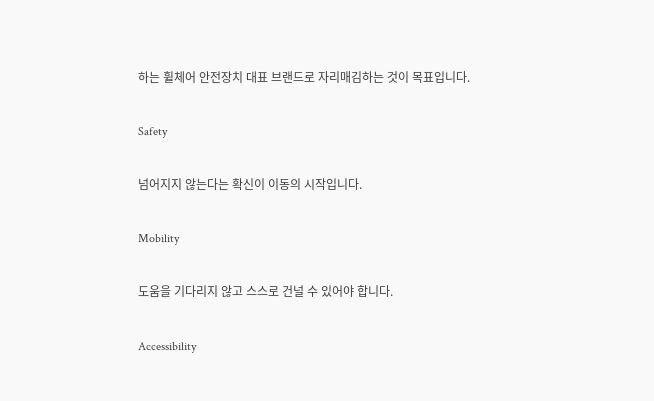하는 휠체어 안전장치 대표 브랜드로 자리매김하는 것이 목표입니다.

Safety

넘어지지 않는다는 확신이 이동의 시작입니다.

Mobility

도움을 기다리지 않고 스스로 건널 수 있어야 합니다.

Accessibility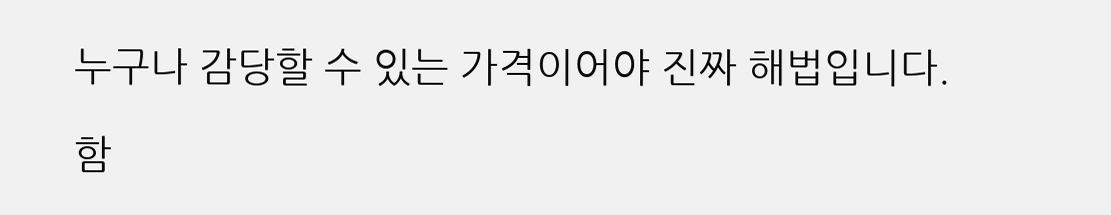누구나 감당할 수 있는 가격이어야 진짜 해법입니다.

함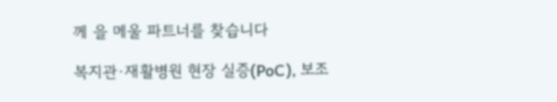께 을 메울 파트너를 찾습니다

복지관·재활병원 현장 실증(PoC), 보조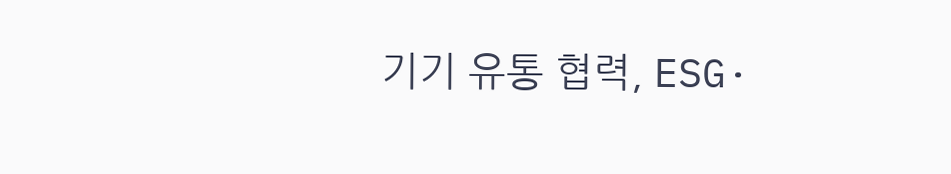기기 유통 협력, ESG·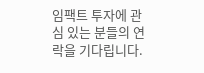임팩트 투자에 관심 있는 분들의 연락을 기다립니다.